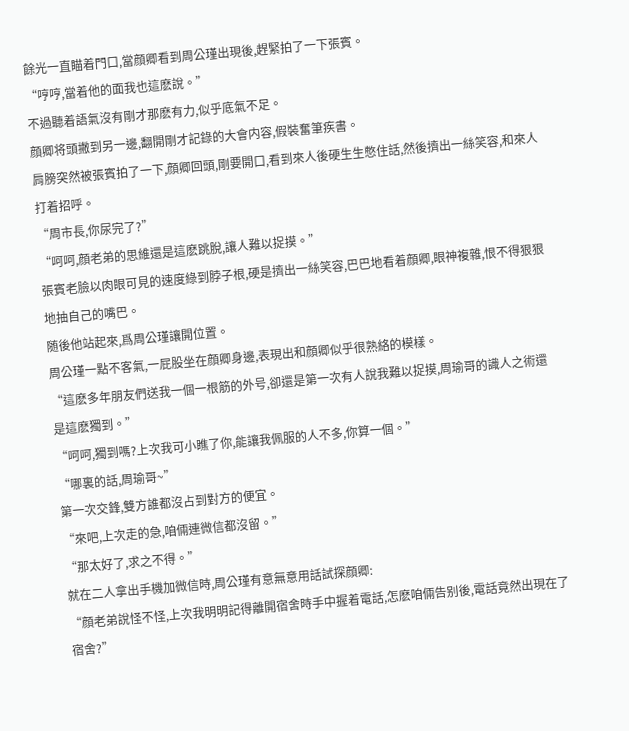餘光一直瞄着門口,當顔卿看到周公瑾出現後,趕緊拍了一下張賓。
“哼哼,當着他的面我也這麽說。”
不過聽着語氣沒有剛才那麽有力,似乎底氣不足。
顔卿将頭撇到另一邊,翻開剛才記錄的大會内容,假裝奮筆疾書。
肩膀突然被張賓拍了一下,顔卿回頭,剛要開口,看到來人後硬生生憋住話,然後擠出一絲笑容,和來人打着招呼。
“周市長,你尿完了?”
“呵呵,顔老弟的思維還是這麽跳脫,讓人難以捉摸。”
張賓老臉以肉眼可見的速度綠到脖子根,硬是擠出一絲笑容,巴巴地看着顔卿,眼神複雜,恨不得狠狠地抽自己的嘴巴。
随後他站起來,爲周公瑾讓開位置。
周公瑾一點不客氣,一屁股坐在顔卿身邊,表現出和顔卿似乎很熟絡的模樣。
“這麽多年朋友們送我一個一根筋的外号,卻還是第一次有人說我難以捉摸,周瑜哥的識人之術還是這麽獨到。”
“呵呵,獨到嗎?上次我可小瞧了你,能讓我佩服的人不多,你算一個。”
“哪裏的話,周瑜哥~”
第一次交鋒,雙方誰都沒占到對方的便宜。
“來吧,上次走的急,咱倆連微信都沒留。”
“那太好了,求之不得。”
就在二人拿出手機加微信時,周公瑾有意無意用話試探顔卿:
“顔老弟說怪不怪,上次我明明記得離開宿舍時手中握着電話,怎麽咱倆告别後,電話竟然出現在了宿舍?”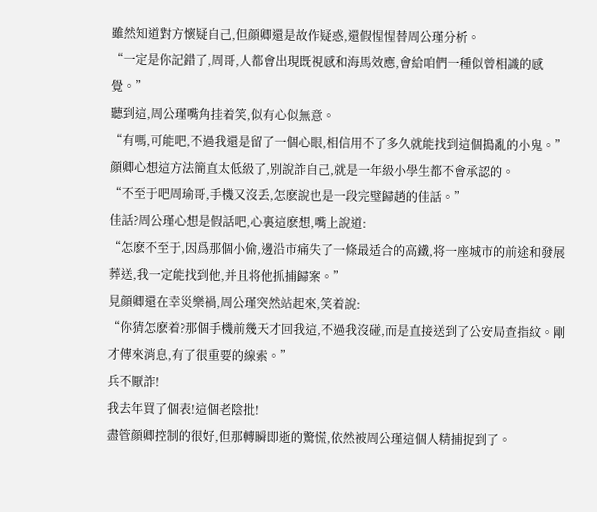雖然知道對方懷疑自己,但顔卿還是故作疑惑,還假惺惺替周公瑾分析。
“一定是你記錯了,周哥,人都會出現既視感和海馬效應,會給咱們一種似曾相識的感覺。”
聽到這,周公瑾嘴角挂着笑,似有心似無意。
“有嗎,可能吧,不過我還是留了一個心眼,相信用不了多久就能找到這個搗亂的小鬼。”
顔卿心想這方法簡直太低級了,别說詐自己,就是一年級小學生都不會承認的。
“不至于吧周瑜哥,手機又沒丢,怎麽說也是一段完璧歸趙的佳話。”
佳話?周公瑾心想是假話吧,心裏這麽想,嘴上說道:
“怎麽不至于,因爲那個小偷,邊沿市痛失了一條最适合的高鐵,将一座城市的前途和發展葬送,我一定能找到他,并且将他抓捕歸案。”
見顔卿還在幸災樂禍,周公瑾突然站起來,笑着說:
“你猜怎麽着?那個手機前幾天才回我這,不過我沒碰,而是直接送到了公安局查指紋。剛才傳來消息,有了很重要的線索。”
兵不厭詐!
我去年買了個表!這個老陰批!
盡管顔卿控制的很好,但那轉瞬即逝的驚慌,依然被周公瑾這個人精捕捉到了。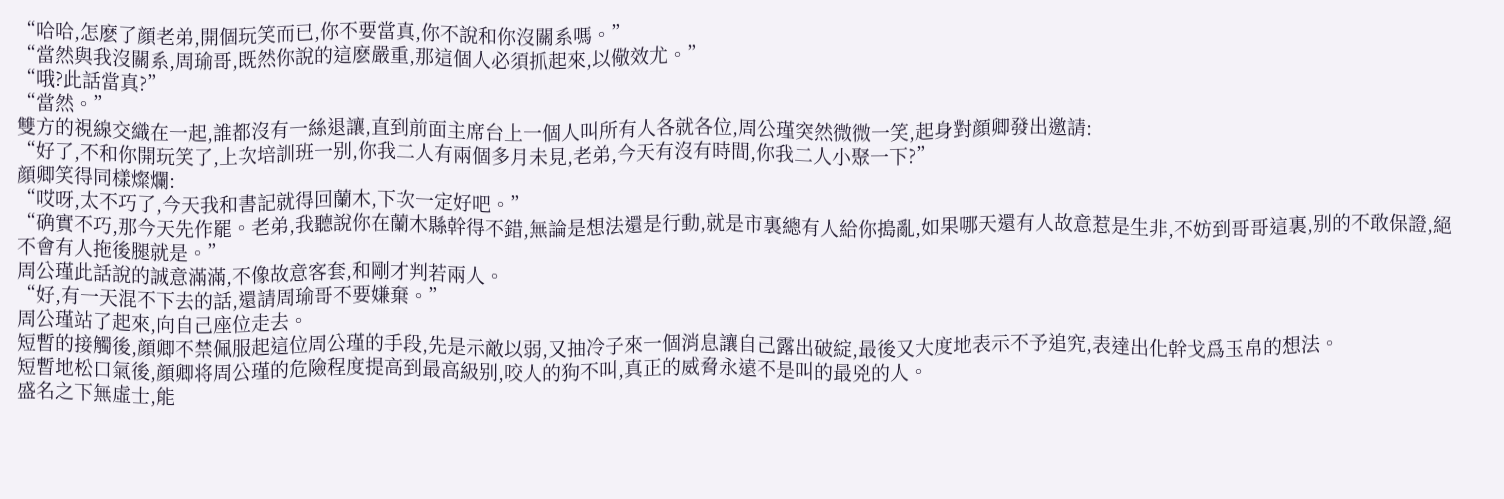“哈哈,怎麽了顔老弟,開個玩笑而已,你不要當真,你不說和你沒關系嗎。”
“當然與我沒關系,周瑜哥,既然你說的這麽嚴重,那這個人必須抓起來,以儆效尤。”
“哦?此話當真?”
“當然。”
雙方的視線交織在一起,誰都沒有一絲退讓,直到前面主席台上一個人叫所有人各就各位,周公瑾突然微微一笑,起身對顔卿發出邀請:
“好了,不和你開玩笑了,上次培訓班一别,你我二人有兩個多月未見,老弟,今天有沒有時間,你我二人小聚一下?”
顔卿笑得同樣燦爛:
“哎呀,太不巧了,今天我和書記就得回蘭木,下次一定好吧。”
“确實不巧,那今天先作罷。老弟,我聽說你在蘭木縣幹得不錯,無論是想法還是行動,就是市裏總有人給你搗亂,如果哪天還有人故意惹是生非,不妨到哥哥這裏,别的不敢保證,絕不會有人拖後腿就是。”
周公瑾此話說的誠意滿滿,不像故意客套,和剛才判若兩人。
“好,有一天混不下去的話,還請周瑜哥不要嫌棄。”
周公瑾站了起來,向自己座位走去。
短暫的接觸後,顔卿不禁佩服起這位周公瑾的手段,先是示敵以弱,又抽冷子來一個消息讓自己露出破綻,最後又大度地表示不予追究,表達出化幹戈爲玉帛的想法。
短暫地松口氣後,顔卿将周公瑾的危險程度提高到最高級别,咬人的狗不叫,真正的威脅永遠不是叫的最兇的人。
盛名之下無虛士,能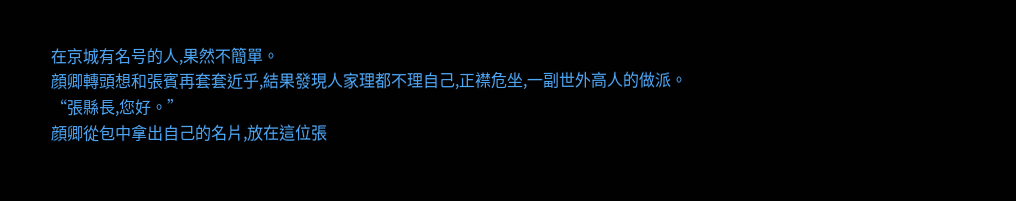在京城有名号的人,果然不簡單。
顔卿轉頭想和張賓再套套近乎,結果發現人家理都不理自己,正襟危坐,一副世外高人的做派。
“張縣長,您好。”
顔卿從包中拿出自己的名片,放在這位張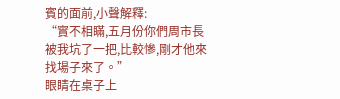賓的面前,小聲解釋:
“實不相瞞,五月份你們周市長被我坑了一把,比較慘,剛才他來找場子來了。”
眼睛在桌子上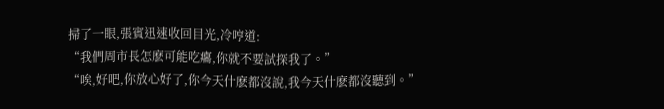掃了一眼,張賓迅速收回目光,冷哼道:
“我們周市長怎麽可能吃癟,你就不要試探我了。”
“唉,好吧,你放心好了,你今天什麽都沒說,我今天什麽都沒聽到。”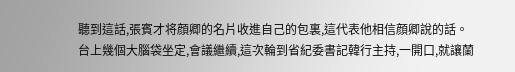聽到這話,張賓才将顔卿的名片收進自己的包裏,這代表他相信顔卿說的話。
台上幾個大腦袋坐定,會議繼續,這次輪到省紀委書記韓行主持,一開口,就讓蘭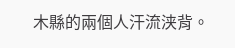木縣的兩個人汗流浃背。